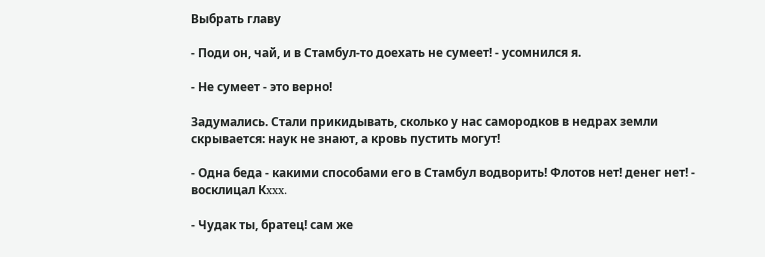Выбрать главу

- Поди он, чай, и в Стамбул-то доехать не сумеет! - усомнился я.

- Не сумеет - это верно!

Задумались. Стали прикидывать, сколько у нас самородков в недрах земли скрывается: наук не знают, а кровь пустить могут!

- Одна беда - какими способами его в Стамбул водворить! Флотов нет! денег нет! - восклицал Кxxx.

- Чудак ты, братец! сам же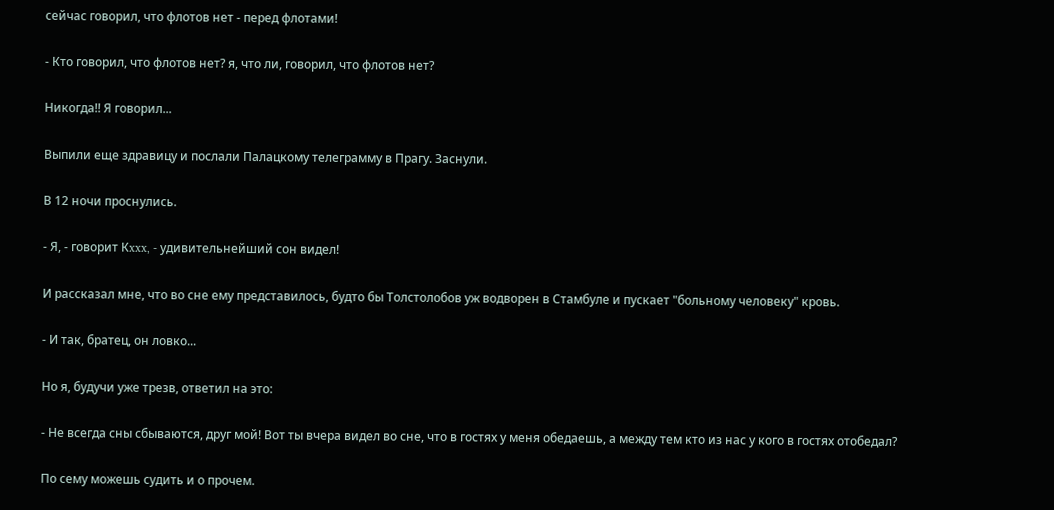сейчас говорил, что флотов нет - перед флотами!

- Кто говорил, что флотов нет? я, что ли, говорил, что флотов нет?

Никогда!! Я говорил...

Выпили еще здравицу и послали Палацкому телеграмму в Прагу. Заснули.

В 12 ночи проснулись.

- Я, - говорит Кxxx, - удивительнейший сон видел!

И рассказал мне, что во сне ему представилось, будто бы Толстолобов уж водворен в Стамбуле и пускает "больному человеку" кровь.

- И так, братец, он ловко...

Но я, будучи уже трезв, ответил на это:

- Не всегда сны сбываются, друг мой! Вот ты вчера видел во сне, что в гостях у меня обедаешь, а между тем кто из нас у кого в гостях отобедал?

По сему можешь судить и о прочем.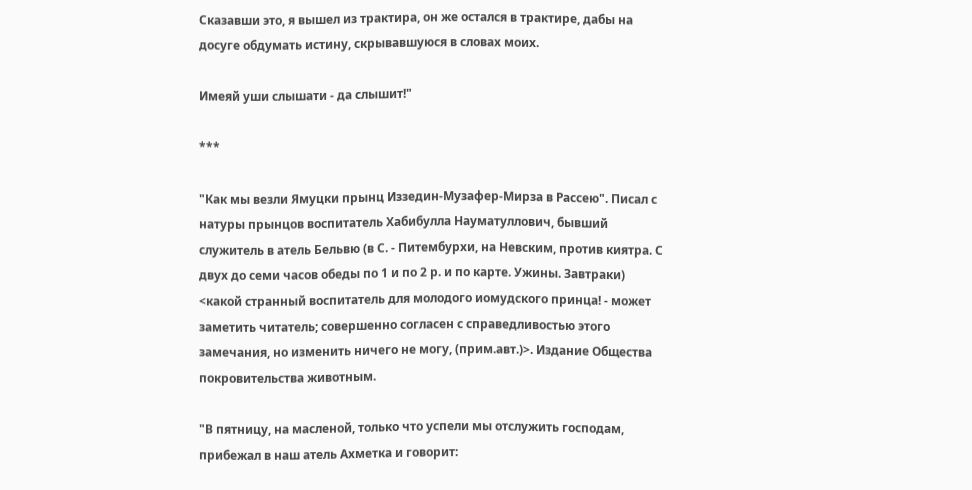Сказавши это, я вышел из трактира, он же остался в трактире, дабы на досуге обдумать истину, скрывавшуюся в словах моих.

Имеяй уши слышати - да слышит!"

***

"Как мы везли Ямуцки прынц Иззедин-Музафер-Мирза в Рассею". Писал с натуры прынцов воспитатель Хабибулла Науматуллович, бывший служитель в атель Бельвю (в С. - Питембурхи, на Невским, против киятра. С двух до семи часов обеды по 1 и по 2 р. и по карте. Ужины. Завтраки) <какой странный воспитатель для молодого иомудского принца! - может заметить читатель; совершенно согласен с справедливостью этого замечания, но изменить ничего не могу, (прим.авт.)>. Издание Общества покровительства животным.

"В пятницу, на масленой, только что успели мы отслужить господам, прибежал в наш атель Ахметка и говорит: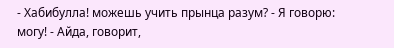- Хабибулла! можешь учить прынца разум? - Я говорю: могу! - Айда, говорит,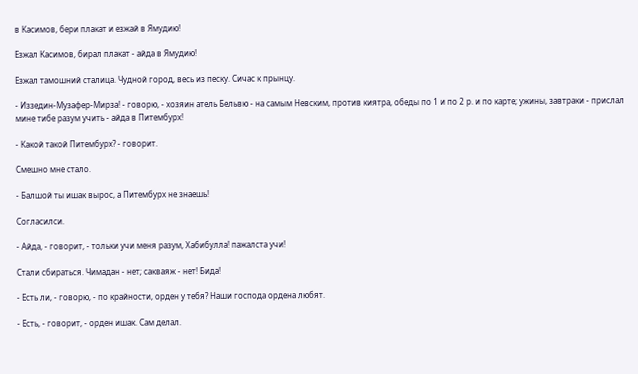в Касимов, бери плакат и езжай в Ямудию!

Езжал Касимов, бирал плакат - айда в Ямудию!

Езжал тамошний сталица. Чудной город, весь из песку. Сичас к прынцу.

- Иззедин-Музафер-Мирза! - говорю, - хозяин атель Бельвю - на самым Невским, против киятра, обеды по 1 и по 2 р. и по карте; ужины, завтраки - прислал мине тибе разум учить - айда в Питембурх!

- Какой такой Питембурх? - говорит.

Смешно мне стало.

- Балшой ты ишак вырос, а Питембурх не знаешь!

Согласилси.

- Айда, - говорит, - тольки учи меня разум, Хабибулла! пажалста учи!

Стали сбираться. Чимадан - нет; сакваяж - нет! Бида!

- Есть ли, - говорю, - по крайности, орден у тебя? Наши господа ордена любят.

- Есть, - говорит, - орден ишак. Сам делал.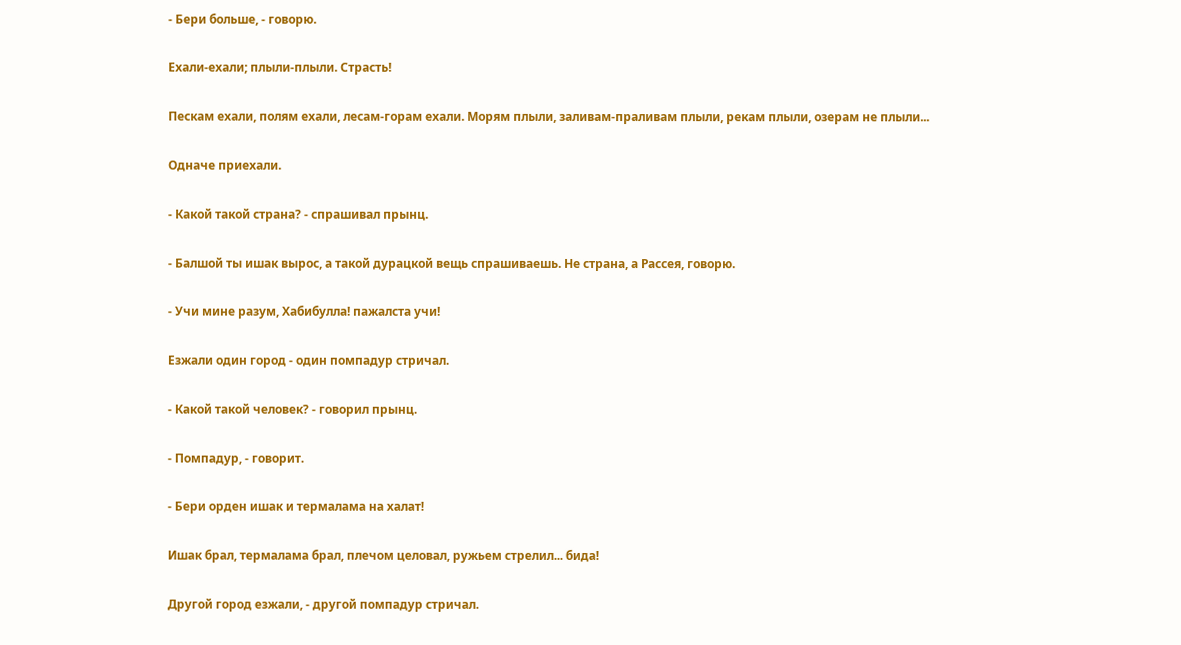- Бери больше, - говорю.

Ехали-ехали; плыли-плыли. Страсть!

Пескам ехали, полям ехали, лесам-горам ехали. Морям плыли, заливам-праливам плыли, рекам плыли, озерам не плыли...

Одначе приехали.

- Какой такой страна? - спрашивал прынц.

- Балшой ты ишак вырос, а такой дурацкой вещь спрашиваешь. Не страна, а Рассея, говорю.

- Учи мине разум, Хабибулла! пажалста учи!

Езжали один город - один помпадур стричал.

- Какой такой человек? - говорил прынц.

- Помпадур, - говорит.

- Бери орден ишак и термалама на халат!

Ишак брал, термалама брал, плечом целовал, ружьем стрелил... бида!

Другой город езжали, - другой помпадур стричал.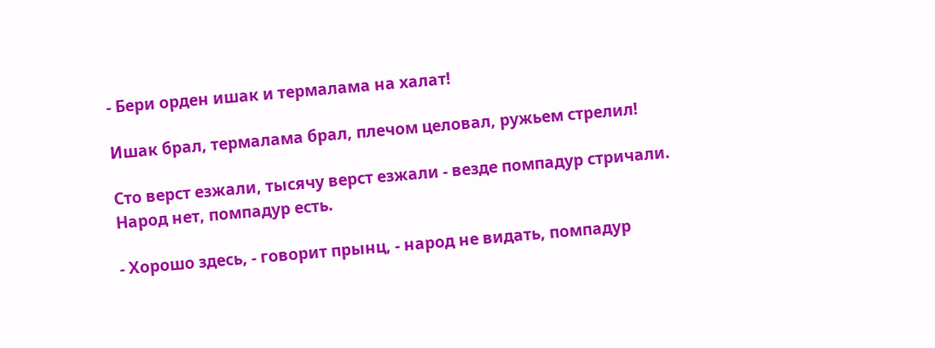- Бери орден ишак и термалама на халат!

Ишак брал, термалама брал, плечом целовал, ружьем стрелил!

Сто верст езжали, тысячу верст езжали - везде помпадур стричали. Народ нет, помпадур есть.

- Хорошо здесь, - говорит прынц, - народ не видать, помпадур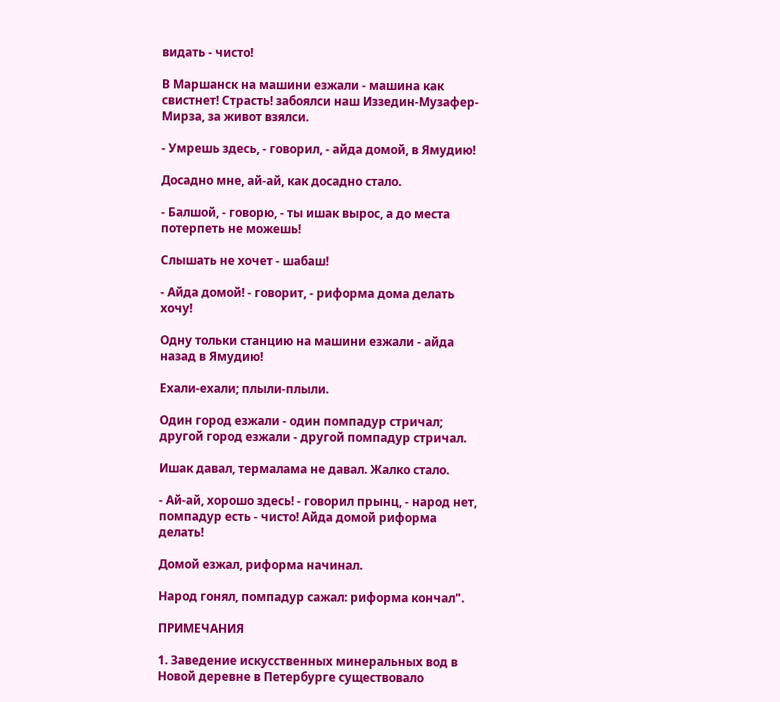видать - чисто!

В Маршанск на машини езжали - машина как свистнет! Страсть! забоялси наш Иззедин-Музафер-Мирза, за живот взялси.

- Умрешь здесь, - говорил, - айда домой, в Ямудию!

Досадно мне, ай-ай, как досадно стало.

- Балшой, - говорю, - ты ишак вырос, а до места потерпеть не можешь!

Слышать не хочет - шабаш!

- Айда домой! - говорит, - риформа дома делать хочу!

Одну тольки станцию на машини езжали - айда назад в Ямудию!

Ехали-ехали; плыли-плыли.

Один город езжали - один помпадур стричал; другой город езжали - другой помпадур стричал.

Ишак давал, термалама не давал. Жалко стало.

- Ай-ай, хорошо здесь! - говорил прынц, - народ нет, помпадур есть - чисто! Айда домой риформа делать!

Домой езжал, риформа начинал.

Народ гонял, помпадур сажал: риформа кончал".

ПРИМЕЧАНИЯ

1. Заведение искусственных минеральных вод в Новой деревне в Петербурге существовало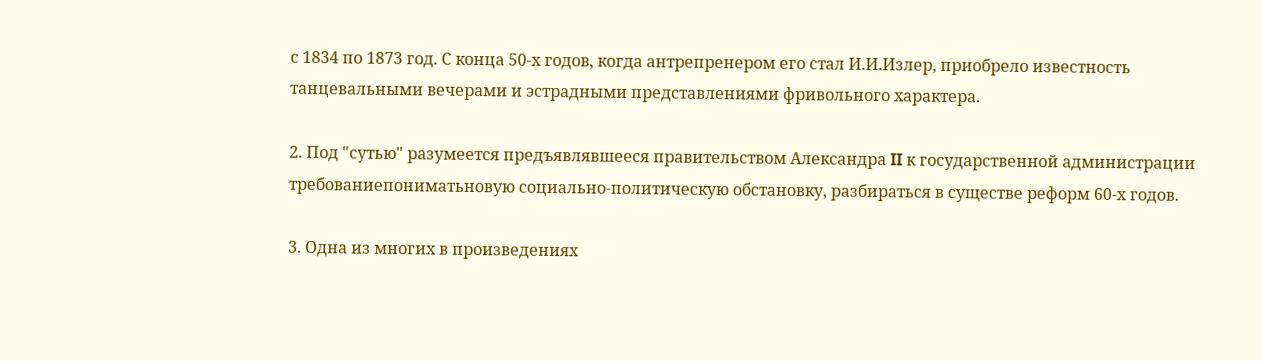с 1834 по 1873 год. С конца 50-х годов, когда антрепренером его стал И.И.Излер, приобрело известность танцевальными вечерами и эстрадными представлениями фривольного характера.

2. Под "сутью" разумеется предъявлявшееся правительством Александра II к государственной администрации требованиепониматьновую социально-политическую обстановку, разбираться в существе реформ 60-х годов.

3. Одна из многих в произведениях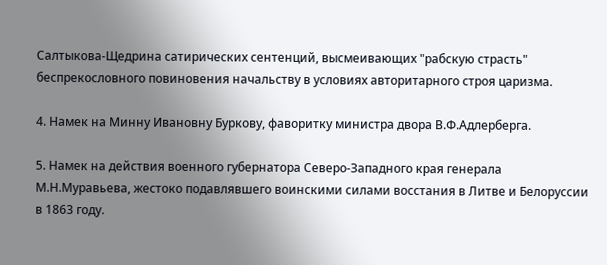Салтыкова-Щедрина сатирических сентенций, высмеивающих "рабскую страсть" беспрекословного повиновения начальству в условиях авторитарного строя царизма.

4. Намек на Минну Ивановну Буркову, фаворитку министра двора В.Ф.Адлерберга.

5. Намек на действия военного губернатора Северо-Западного края генерала М.Н.Муравьева, жестоко подавлявшего воинскими силами восстания в Литве и Белоруссии в 1863 году.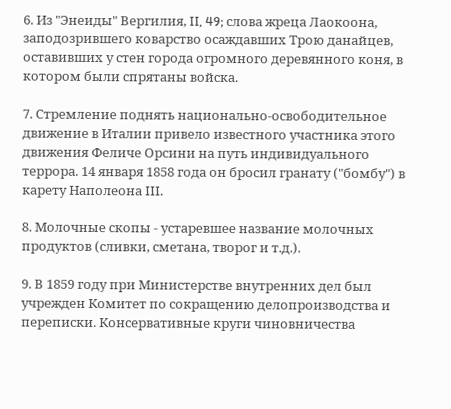6. Из "Энеиды" Вергилия, II, 49; слова жреца Лаокоона, заподозрившего коварство осаждавших Трою данайцев, оставивших у стен города огромного деревянного коня, в котором были спрятаны войска.

7. Стремление поднять национально-освободительное движение в Италии привело известного участника этого движения Феличе Орсини на путь индивидуального террора. 14 января 1858 года он бросил гранату ("бомбу") в карету Наполеона III.

8. Молочные скопы - устаревшее название молочных продуктов (сливки, сметана, творог и т.д.).

9. В 1859 году при Министерстве внутренних дел был учрежден Комитет по сокращению делопроизводства и переписки. Консервативные круги чиновничества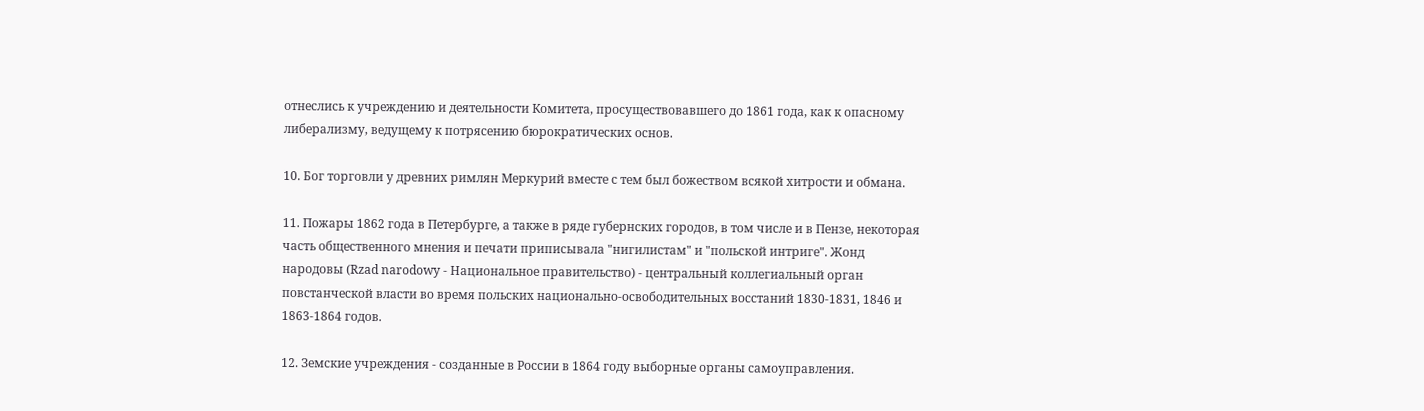отнеслись к учреждению и деятельности Комитета, просуществовавшего до 1861 года, как к опасному либерализму, ведущему к потрясению бюрократических основ.

10. Бог торговли у древних римлян Меркурий вместе с тем был божеством всякой хитрости и обмана.

11. Пожары 1862 года в Петербурге, а также в ряде губернских городов, в том числе и в Пензе, некоторая часть общественного мнения и печати приписывала "нигилистам" и "польской интриге". Жонд народовы (Rzad narodowy - Национальное правительство) - центральный коллегиальный орган повстанческой власти во время польских национально-освободительных восстаний 1830-1831, 1846 и 1863-1864 годов.

12. Земские учреждения - созданные в России в 1864 году выборные органы самоуправления.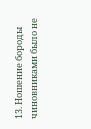13. Ношение бороды чиновниками было не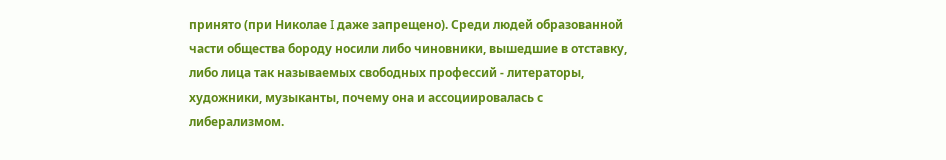принято (при Николае I даже запрещено). Среди людей образованной части общества бороду носили либо чиновники, вышедшие в отставку, либо лица так называемых свободных профессий - литераторы, художники, музыканты, почему она и ассоциировалась с либерализмом.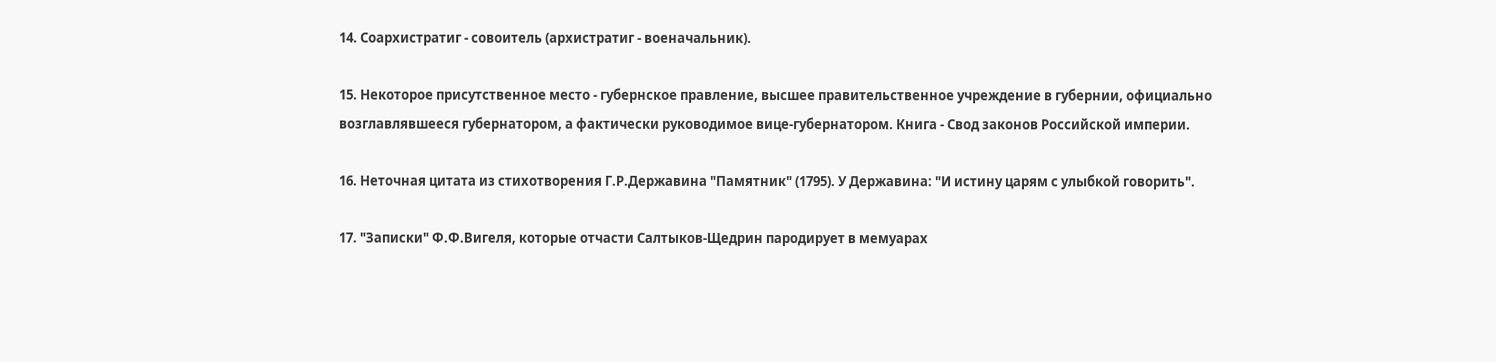14. Соархистратиг - совоитель (архистратиг - военачальник).

15. Некоторое присутственное место - губернское правление, высшее правительственное учреждение в губернии, официально возглавлявшееся губернатором, а фактически руководимое вице-губернатором. Книга - Свод законов Российской империи.

16. Неточная цитата из стихотворения Г.Р.Державина "Памятник" (1795). У Державина: "И истину царям с улыбкой говорить".

17. "Записки" Ф.Ф.Вигеля, которые отчасти Салтыков-Щедрин пародирует в мемуарах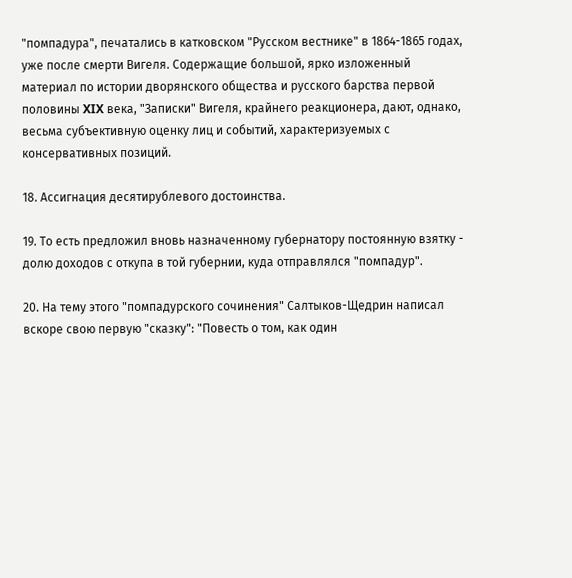"помпадура", печатались в катковском "Русском вестнике" в 1864-1865 годах, уже после смерти Вигеля. Содержащие большой, ярко изложенный материал по истории дворянского общества и русского барства первой половины XIX века, "Записки" Вигеля, крайнего реакционера, дают, однако, весьма субъективную оценку лиц и событий, характеризуемых с консервативных позиций.

18. Ассигнация десятирублевого достоинства.

19. То есть предложил вновь назначенному губернатору постоянную взятку - долю доходов с откупа в той губернии, куда отправлялся "помпадур".

20. На тему этого "помпадурского сочинения" Салтыков-Щедрин написал вскоре свою первую "сказку": "Повесть о том, как один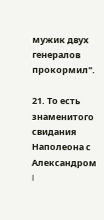мужик двух генералов прокормил".

21. То есть знаменитого свидания Наполеона с Александром I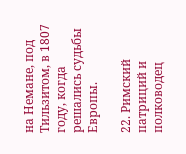на Немане, под Тильзитом, в 1807 году, когда решались судьбы Европы.

22. Римский патриций и полководец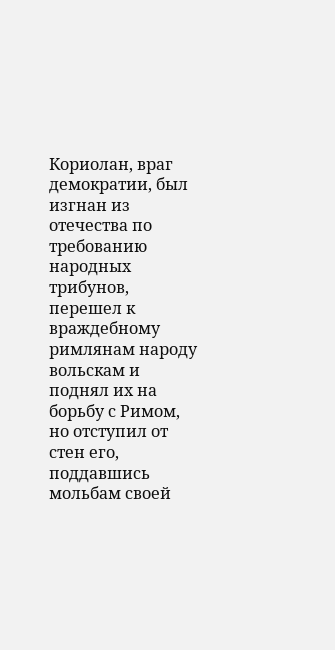Кориолан, враг демократии, был изгнан из отечества по требованию народных трибунов, перешел к враждебному римлянам народу вольскам и поднял их на борьбу с Римом, но отступил от стен его, поддавшись мольбам своей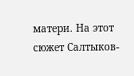матери. На этот сюжет Салтыков-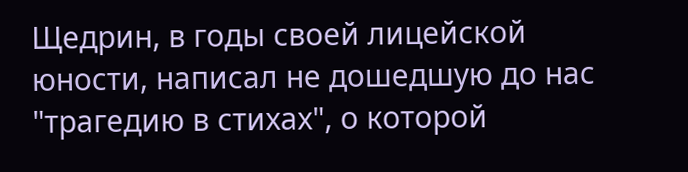Щедрин, в годы своей лицейской юности, написал не дошедшую до нас "трагедию в стихах", о которой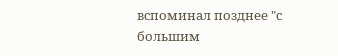вспоминал позднее "с большим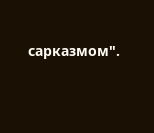сарказмом".